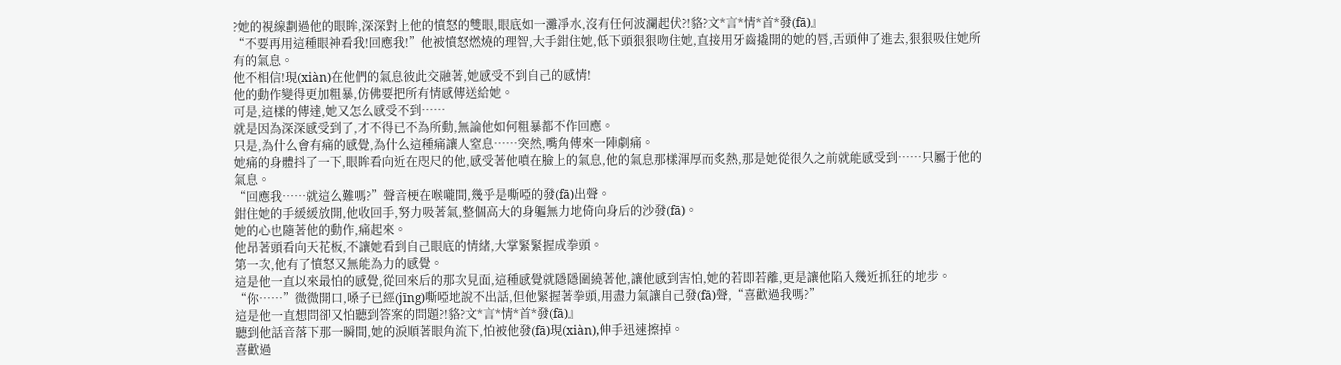?她的視線劃過他的眼眸,深深對上他的憤怒的雙眼,眼底如一灘凈水,沒有任何波瀾起伏?!貉?文*言*情*首*發(fā)』
“不要再用這種眼神看我!回應我!”他被憤怒燃燒的理智,大手鉗住她,低下頭狠狠吻住她,直接用牙齒撬開的她的唇,舌頭伸了進去,狠狠吸住她所有的氣息。
他不相信!現(xiàn)在他們的氣息彼此交融著,她感受不到自己的感情!
他的動作變得更加粗暴,仿佛要把所有情感傳送給她。
可是,這樣的傳達,她又怎么感受不到……
就是因為深深感受到了,才不得已不為所動,無論他如何粗暴都不作回應。
只是,為什么會有痛的感覺,為什么這種痛讓人窒息……突然,嘴角傳來一陣劇痛。
她痛的身體抖了一下,眼眸看向近在咫尺的他,感受著他噴在臉上的氣息,他的氣息那樣渾厚而炙熱,那是她從很久之前就能感受到……只屬于他的氣息。
“回應我……就這么難嗎?”聲音梗在喉嚨間,幾乎是嘶啞的發(fā)出聲。
鉗住她的手緩緩放開,他收回手,努力吸著氣,整個高大的身軀無力地倚向身后的沙發(fā)。
她的心也隨著他的動作,痛起來。
他昂著頭看向天花板,不讓她看到自己眼底的情緒,大掌緊緊握成拳頭。
第一次,他有了憤怒又無能為力的感覺。
這是他一直以來最怕的感覺,從回來后的那次見面,這種感覺就隱隱圍繞著他,讓他感到害怕,她的若即若離,更是讓他陷入幾近抓狂的地步。
“你……”微微開口,嗓子已經(jīng)嘶啞地說不出話,但他緊握著拳頭,用盡力氣讓自己發(fā)聲,“喜歡過我嗎?”
這是他一直想問卻又怕聽到答案的問題?!貉?文*言*情*首*發(fā)』
聽到他話音落下那一瞬間,她的淚順著眼角流下,怕被他發(fā)現(xiàn),伸手迅速擦掉。
喜歡過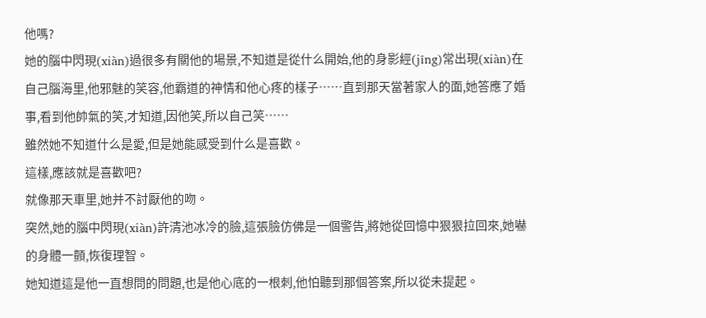他嗎?
她的腦中閃現(xiàn)過很多有關他的場景,不知道是從什么開始,他的身影經(jīng)常出現(xiàn)在自己腦海里,他邪魅的笑容,他霸道的神情和他心疼的樣子……直到那天當著家人的面,她答應了婚事,看到他帥氣的笑,才知道,因他笑,所以自己笑……
雖然她不知道什么是愛,但是她能感受到什么是喜歡。
這樣,應該就是喜歡吧?
就像那天車里,她并不討厭他的吻。
突然,她的腦中閃現(xiàn)許清池冰冷的臉,這張臉仿佛是一個警告,將她從回憶中狠狠拉回來,她嚇的身體一顫,恢復理智。
她知道這是他一直想問的問題,也是他心底的一根刺,他怕聽到那個答案,所以從未提起。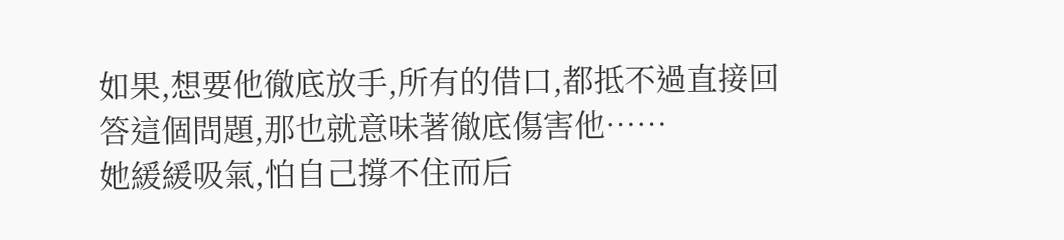如果,想要他徹底放手,所有的借口,都抵不過直接回答這個問題,那也就意味著徹底傷害他……
她緩緩吸氣,怕自己撐不住而后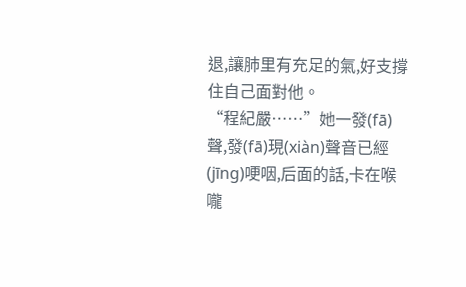退,讓肺里有充足的氣,好支撐住自己面對他。
“程紀嚴……”她一發(fā)聲,發(fā)現(xiàn)聲音已經(jīng)哽咽,后面的話,卡在喉嚨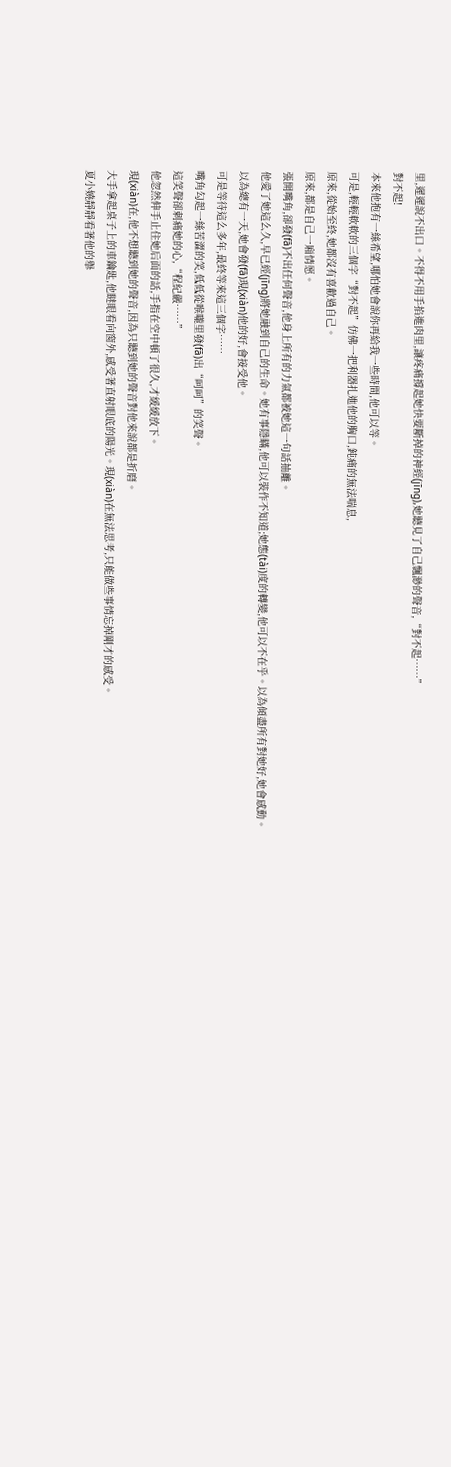里,遲遲說不出口。不得不用手掐進肉里,讓疼痛撐起她快要斷掉的神經(jīng),她聽見了自己飄渺的聲音,“對不起……”
對不起!
本來他抱有一絲希望,哪怕她會說你再給我一些時間,他可以等。
可是,輕輕軟軟的三個字“對不起”仿佛一把利器扎進他的胸口,鈍痛的無法喘息,
原來,從始至終,她都沒有喜歡過自己。
原來,都是自己一廂情愿。
張開嘴角,卻發(fā)不出任何聲音,他身上所有的力氣都被她這一句話抽離。
他愛了她這么久,早已經(jīng)將她融到自己的生命。她有事隱瞞,他可以裝作不知道;她態(tài)度的轉變,他可以不在乎。以為傾盡所有對她好,她會感動。
以為總有一天,她會發(fā)現(xiàn)他的好,會接受他。
可是等待這么多年,最終等來這三個字……
嘴角勾起一絲苦澀的笑,低低從喉嚨里發(fā)出“呵呵”的笑聲。
這笑聲卻刺痛她的心,“程紀嚴……”
他忽然伸手止住她后面的話,手指在空中頓了很久,才緩緩放下。
現(xiàn)在,他不想聽到她的聲音,因為只聽到她的聲音對他來說都是折磨。
大手拿起桌子上的車鑰匙,他瞇眼看向窗外,感受著直射眼底的陽光。現(xiàn)在無法思考,只能做些事情忘掉剛才的感受。
夏小嬈靜靜看著他的舉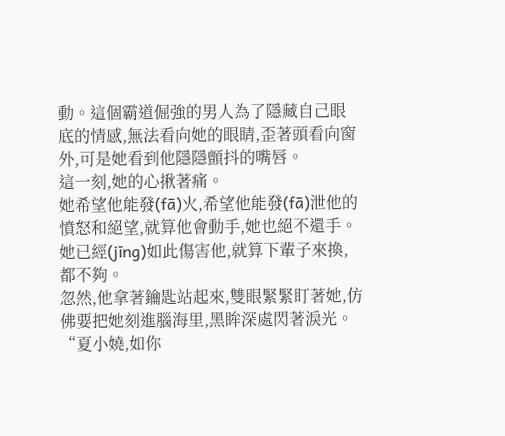動。這個霸道倔強的男人為了隱藏自己眼底的情感,無法看向她的眼睛,歪著頭看向窗外,可是她看到他隱隱顫抖的嘴唇。
這一刻,她的心揪著痛。
她希望他能發(fā)火,希望他能發(fā)泄他的憤怒和絕望,就算他會動手,她也絕不還手。她已經(jīng)如此傷害他,就算下輩子來換,都不夠。
忽然,他拿著鑰匙站起來,雙眼緊緊盯著她,仿佛要把她刻進腦海里,黑眸深處閃著淚光。
“夏小嬈,如你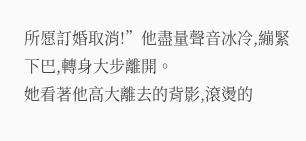所愿訂婚取消!”他盡量聲音冰冷,繃緊下巴,轉身大步離開。
她看著他高大離去的背影,滾燙的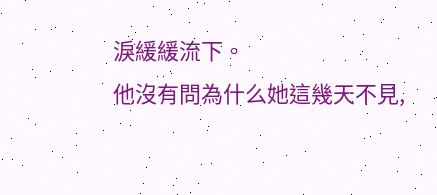淚緩緩流下。
他沒有問為什么她這幾天不見,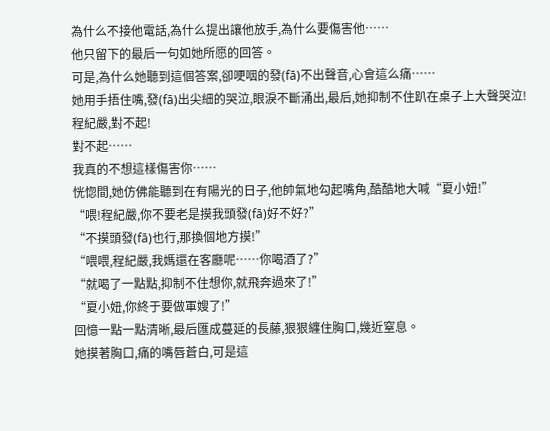為什么不接他電話,為什么提出讓他放手,為什么要傷害他……
他只留下的最后一句如她所愿的回答。
可是,為什么她聽到這個答案,卻哽咽的發(fā)不出聲音,心會這么痛……
她用手捂住嘴,發(fā)出尖細的哭泣,眼淚不斷涌出,最后,她抑制不住趴在桌子上大聲哭泣!
程紀嚴,對不起!
對不起……
我真的不想這樣傷害你……
恍惚間,她仿佛能聽到在有陽光的日子,他帥氣地勾起嘴角,酷酷地大喊“夏小妞!”
“喂!程紀嚴,你不要老是摸我頭發(fā)好不好?”
“不摸頭發(fā)也行,那換個地方摸!”
“喂喂,程紀嚴,我媽還在客廳呢……你喝酒了?”
“就喝了一點點,抑制不住想你,就飛奔過來了!”
“夏小妞,你終于要做軍嫂了!”
回憶一點一點清晰,最后匯成蔓延的長藤,狠狠纏住胸口,幾近窒息。
她摸著胸口,痛的嘴唇蒼白,可是這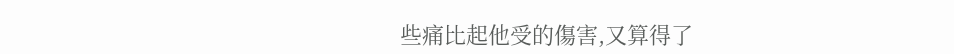些痛比起他受的傷害,又算得了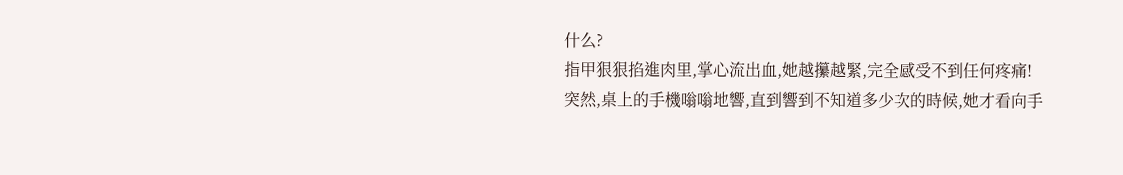什么?
指甲狠狠掐進肉里,掌心流出血,她越攥越緊,完全感受不到任何疼痛!
突然,桌上的手機嗡嗡地響,直到響到不知道多少次的時候,她才看向手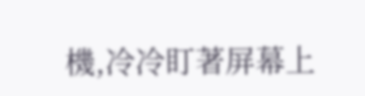機,冷冷盯著屏幕上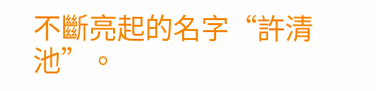不斷亮起的名字“許清池”。